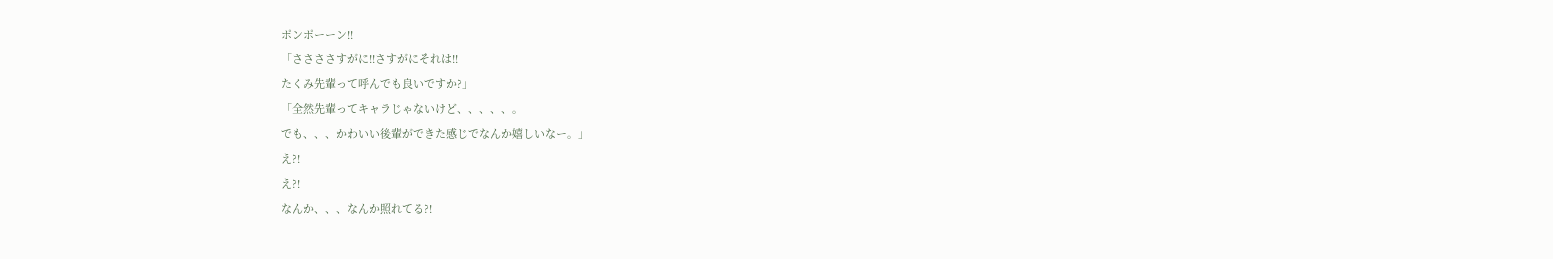ポンポーーン!!
「ささささすがに!!さすがにそれは!!
たくみ先輩って呼んでも良いですか?」
「全然先輩ってキャラじゃないけど、、、、、。
でも、、、かわいい後輩ができた感じでなんか嬉しいなー。」
え?!
え?!
なんか、、、なんか照れてる?!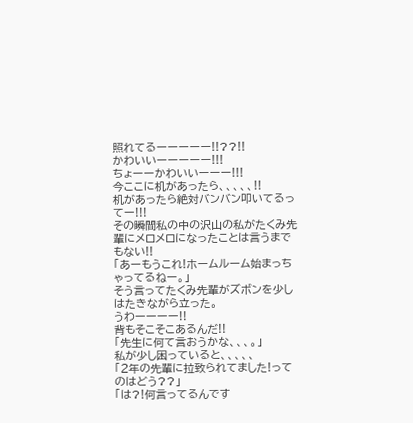照れてるーーーーー!!??!!
かわいいーーーーー!!!
ちょーーかわいいーーー!!!
今ここに机があったら、、、、、!!
机があったら絶対バンバン叩いてるってー!!!
その瞬間私の中の沢山の私がたくみ先輩にメロメロになったことは言うまでもない!!
「あーもうこれ!ホームルーム始まっちゃってるねー。」
そう言ってたくみ先輩がズボンを少しはたきながら立った。
うわーーーー!!
背もそこそこあるんだ!!
「先生に何て言おうかな、、、。」
私が少し困っていると、、、、、
「2年の先輩に拉致られてました!ってのはどう??」
「は?!何言ってるんです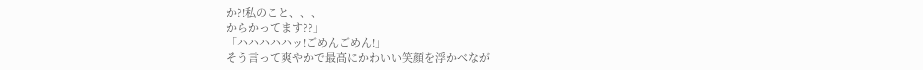か?!私のこと、、、
からかってます??」
「ハハハハハッ!ごめんごめん!」
そう言って爽やかで最高にかわいい笑顔を浮かべなが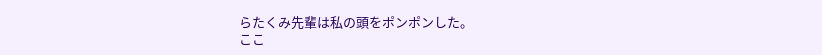らたくみ先輩は私の頭をポンポンした。
ここ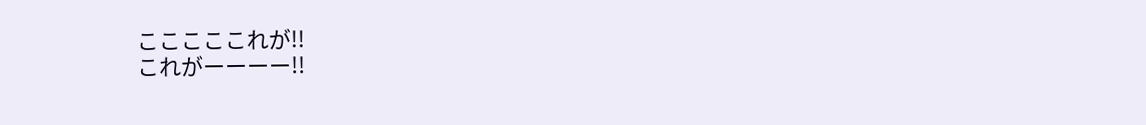こここここれが!!
これがーーーー!!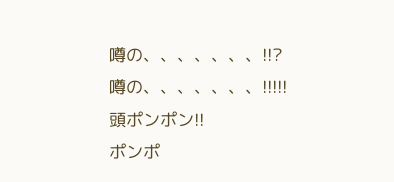噂の、、、、、、、!!?
噂の、、、、、、、!!!!!
頭ポンポン!!
ポンポ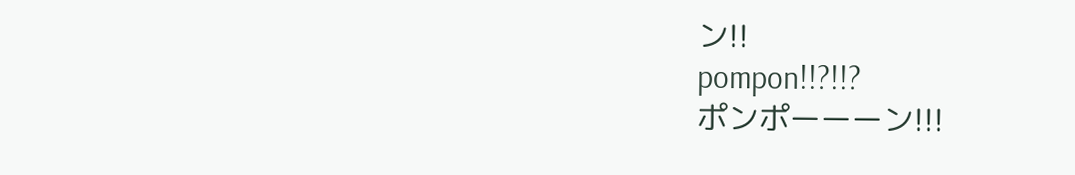ン!!
pompon!!?!!?
ポンポーーーン!!!